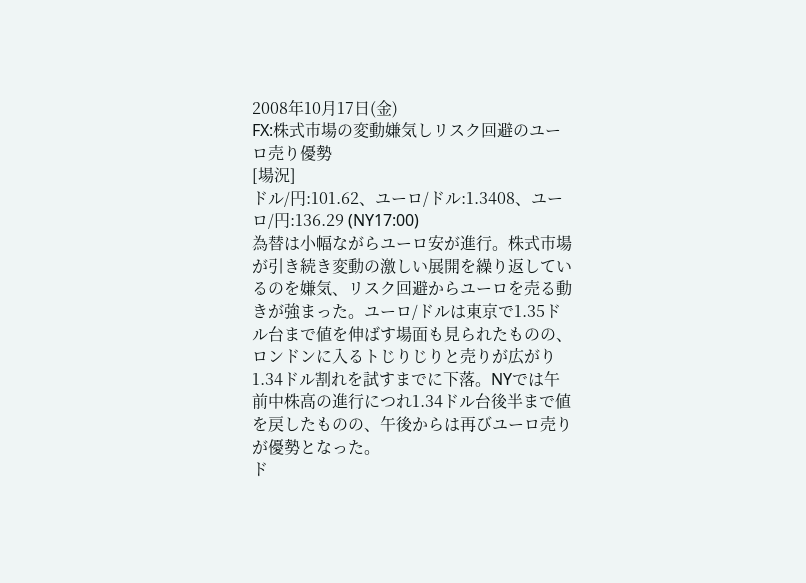2008年10月17日(金)
FX:株式市場の変動嫌気しリスク回避のユーロ売り優勢
[場況]
ドル/円:101.62、ユーロ/ドル:1.3408、ユーロ/円:136.29 (NY17:00)
為替は小幅ながらユーロ安が進行。株式市場が引き続き変動の激しい展開を繰り返しているのを嫌気、リスク回避からユーロを売る動きが強まった。ユーロ/ドルは東京で1.35ドル台まで値を伸ばす場面も見られたものの、ロンドンに入るトじりじりと売りが広がり1.34ドル割れを試すまでに下落。NYでは午前中株高の進行につれ1.34ドル台後半まで値を戻したものの、午後からは再びユーロ売りが優勢となった。
ド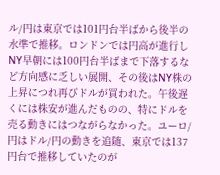ル/円は東京では101円台半ばから後半の水準で推移。ロンドンでは円高が進行しNY早朝には100円台半ばまで下落するなど方向感に乏しい展開、その後はNY株の上昇につれ再びドルが買われた。午後遅くには株安が進んだものの、特にドルを売る動きにはつながらなかった。ユーロ/円はドル/円の動きを追随、東京では137円台で推移していたのが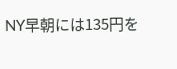NY早朝には135円を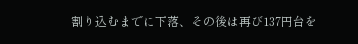割り込むまでに下落、その後は再び137円台を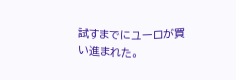試すまでにユーロが買い進まれた。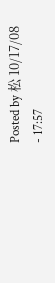Posted by 松 10/17/08 - 17:57